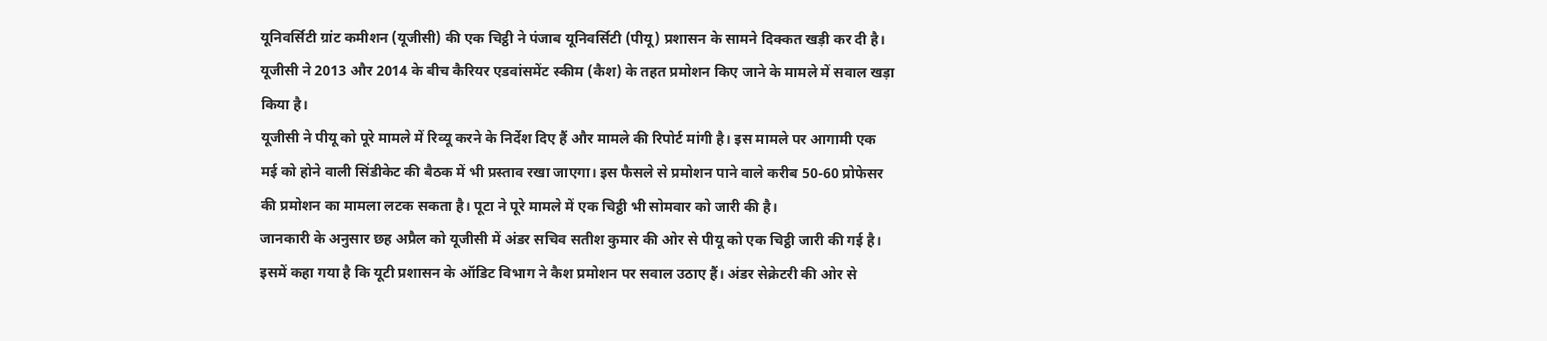यूनिवर्सिटी ग्रांट कमीशन (यूजीसी) की एक चिट्ठी ने पंजाब यूनिवर्सिटी (पीयू) प्रशासन के सामने दिक्कत खड़ी कर दी है। यूजीसी ने 2013 और 2014 के बीच कैरियर एडवांसमेंट स्कीम (कैश) के तहत प्रमोशन किए जाने के मामले में सवाल खड़ा किया है।
यूजीसी ने पीयू को पूरे मामले में रिव्यू करने के निर्देश दिए हैं और मामले की रिपोर्ट मांगी है। इस मामले पर आगामी एक मई को होने वाली सिंडीकेट की बैठक में भी प्रस्ताव रखा जाएगा। इस फैसले से प्रमोशन पाने वाले करीब 50-60 प्रोफेसर की प्रमोशन का मामला लटक सकता है। पूटा ने पूरे मामले में एक चिट्ठी भी सोमवार को जारी की है।
जानकारी के अनुसार छह अप्रैल को यूजीसी में अंडर सचिव सतीश कुमार की ओर से पीयू को एक चिट्ठी जारी की गई है। इसमें कहा गया है कि यूटी प्रशासन के ऑडिट विभाग ने कैश प्रमोशन पर सवाल उठाए हैं। अंडर सेक्रेटरी की ओर से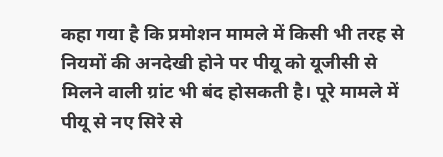कहा गया है कि प्रमोशन मामले में किसी भी तरह से नियमों की अनदेखी होने पर पीयू को यूजीसी से मिलने वाली ग्रांट भी बंद होसकती है। पूरे मामले में पीयू से नए सिरे से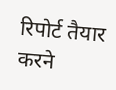रिपोर्ट तैयार करने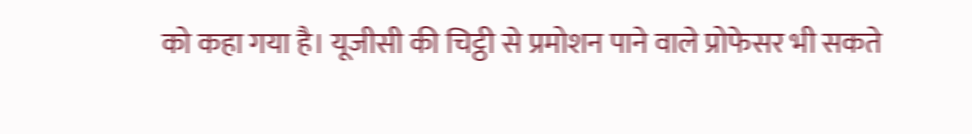को कहा गया है। यूजीसी की चिट्ठी से प्रमोशन पाने वाले प्रोफेसर भी सकते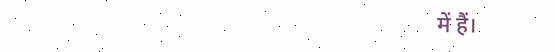में हैं।